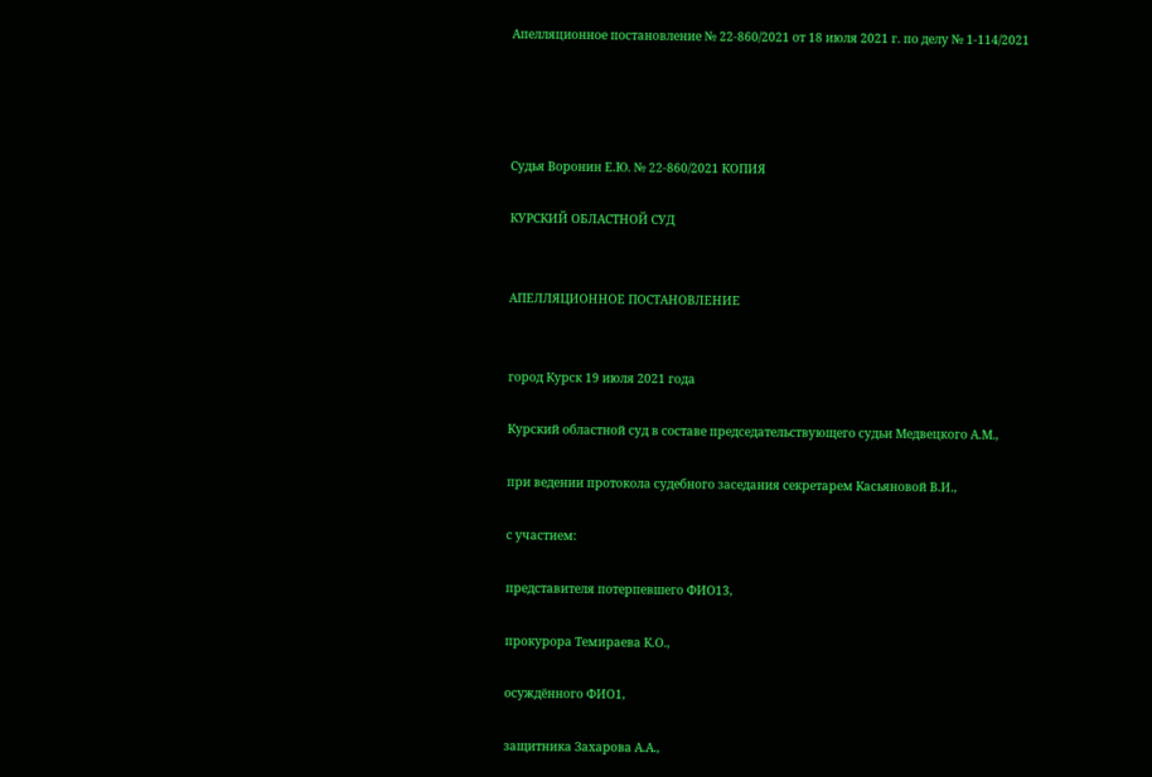Апелляционное постановление № 22-860/2021 от 18 июля 2021 г. по делу № 1-114/2021




Судья Воронин Е.Ю. № 22-860/2021 КОПИЯ

КУРСКИЙ ОБЛАСТНОЙ СУД


АПЕЛЛЯЦИОННОЕ ПОСТАНОВЛЕНИЕ


город Курск 19 июля 2021 года

Курский областной суд в составе председательствующего судьи Медвецкого А.М.,

при ведении протокола судебного заседания секретарем Касьяновой В.И.,

с участием:

представителя потерпевшего ФИО13,

прокурора Темираева К.О.,

осуждённого ФИО1,

защитника Захарова А.А.,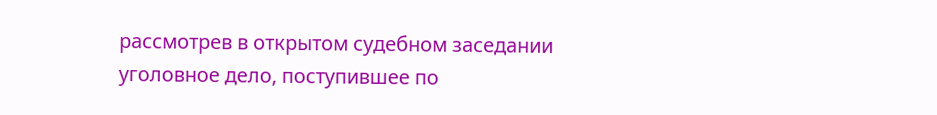рассмотрев в открытом судебном заседании уголовное дело, поступившее по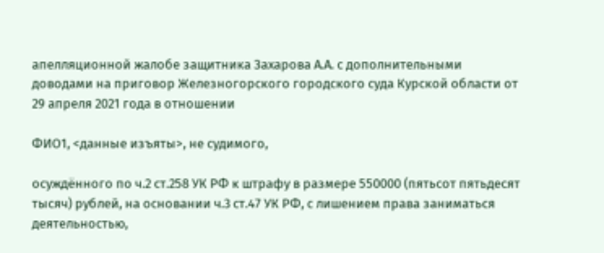апелляционной жалобе защитника Захарова А.А. с дополнительными доводами на приговор Железногорского городского суда Курской области от 29 апреля 2021 года в отношении

ФИО1, <данные изъяты>, не судимого,

осуждённого по ч.2 ст.258 УК РФ к штрафу в размере 550000 (пятьсот пятьдесят тысяч) рублей, на основании ч.3 ст.47 УК РФ, с лишением права заниматься деятельностью,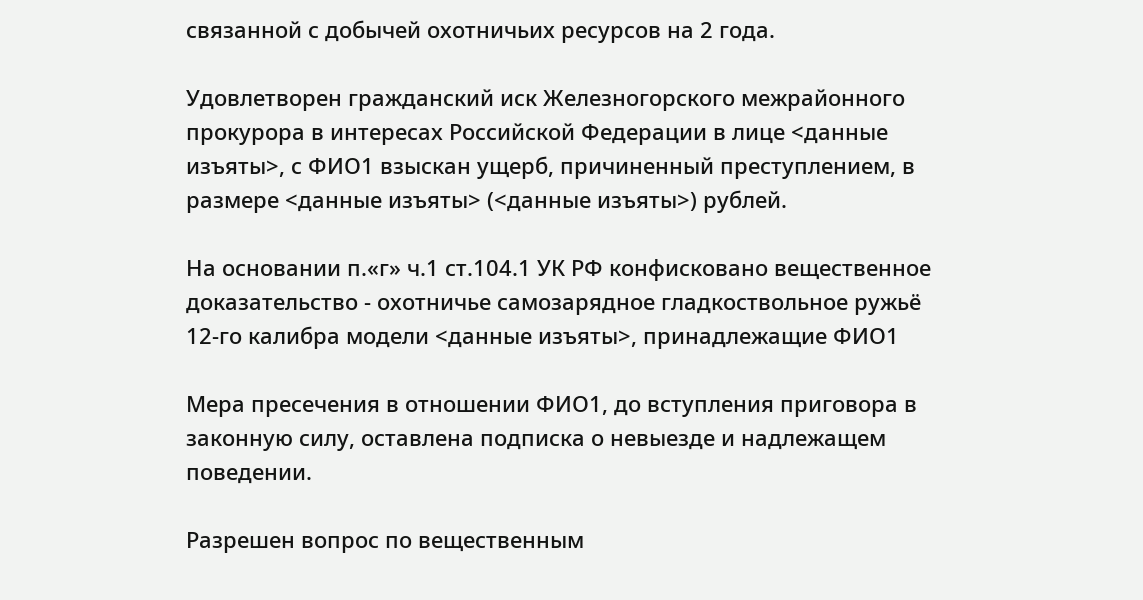связанной с добычей охотничьих ресурсов на 2 года.

Удовлетворен гражданский иск Железногорского межрайонного прокурора в интересах Российской Федерации в лице <данные изъяты>, с ФИО1 взыскан ущерб, причиненный преступлением, в размере <данные изъяты> (<данные изъяты>) рублей.

На основании п.«г» ч.1 ст.104.1 УК РФ конфисковано вещественное доказательство - охотничье самозарядное гладкоствольное ружьё 12-го калибра модели <данные изъяты>, принадлежащие ФИО1

Мера пресечения в отношении ФИО1, до вступления приговора в законную силу, оставлена подписка о невыезде и надлежащем поведении.

Разрешен вопрос по вещественным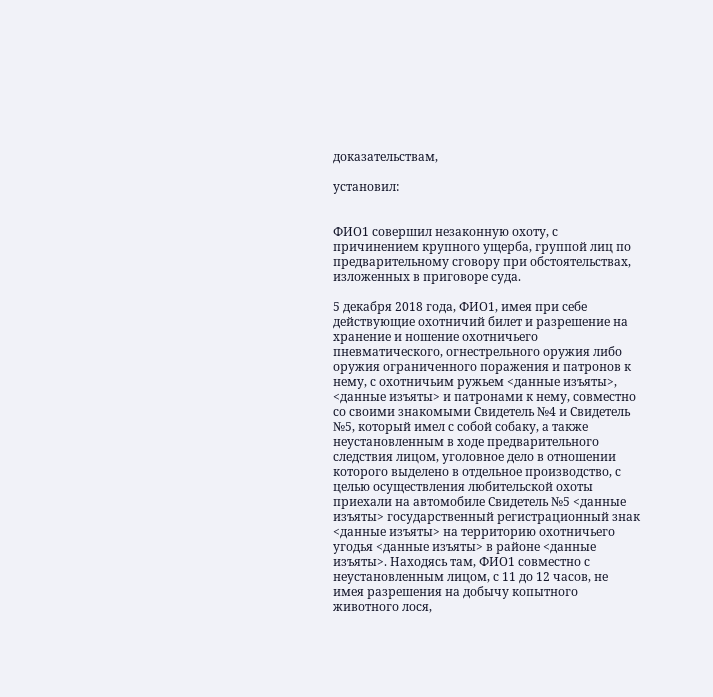доказательствам,

установил:


ФИО1 совершил незаконную охоту, с причинением крупного ущерба, группой лиц по предварительному сговору при обстоятельствах, изложенных в приговоре суда.

5 декабря 2018 года, ФИО1, имея при себе действующие охотничий билет и разрешение на хранение и ношение охотничьего пневматического, огнестрельного оружия либо оружия ограниченного поражения и патронов к нему, с охотничьим ружьем <данные изъяты>, <данные изъяты> и патронами к нему, совместно со своими знакомыми Свидетель №4 и Свидетель №5, который имел с собой собаку, а также неустановленным в ходе предварительного следствия лицом, уголовное дело в отношении которого выделено в отдельное производство, с целью осуществления любительской охоты приехали на автомобиле Свидетель №5 <данные изъяты> государственный регистрационный знак <данные изъяты> на территорию охотничьего угодья <данные изъяты> в районе <данные изъяты>. Находясь там, ФИО1 совместно с неустановленным лицом, с 11 до 12 часов, не имея разрешения на добычу копытного животного лося,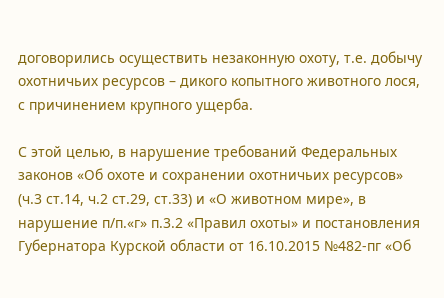договорились осуществить незаконную охоту, т.е. добычу охотничьих ресурсов – дикого копытного животного лося, с причинением крупного ущерба.

С этой целью, в нарушение требований Федеральных законов «Об охоте и сохранении охотничьих ресурсов» (ч.3 ст.14, ч.2 ст.29, ст.33) и «О животном мире», в нарушение п/п.«г» п.3.2 «Правил охоты» и постановления Губернатора Курской области от 16.10.2015 №482-пг «Об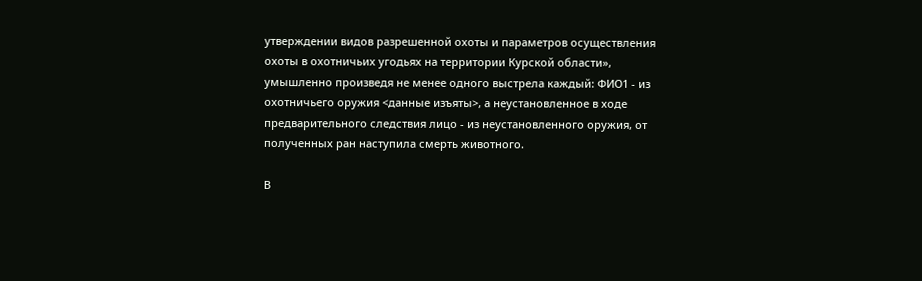утверждении видов разрешенной охоты и параметров осуществления охоты в охотничьих угодьях на территории Курской области», умышленно произведя не менее одного выстрела каждый: ФИО1 - из охотничьего оружия <данные изъяты>, а неустановленное в ходе предварительного следствия лицо - из неустановленного оружия, от полученных ран наступила смерть животного.

В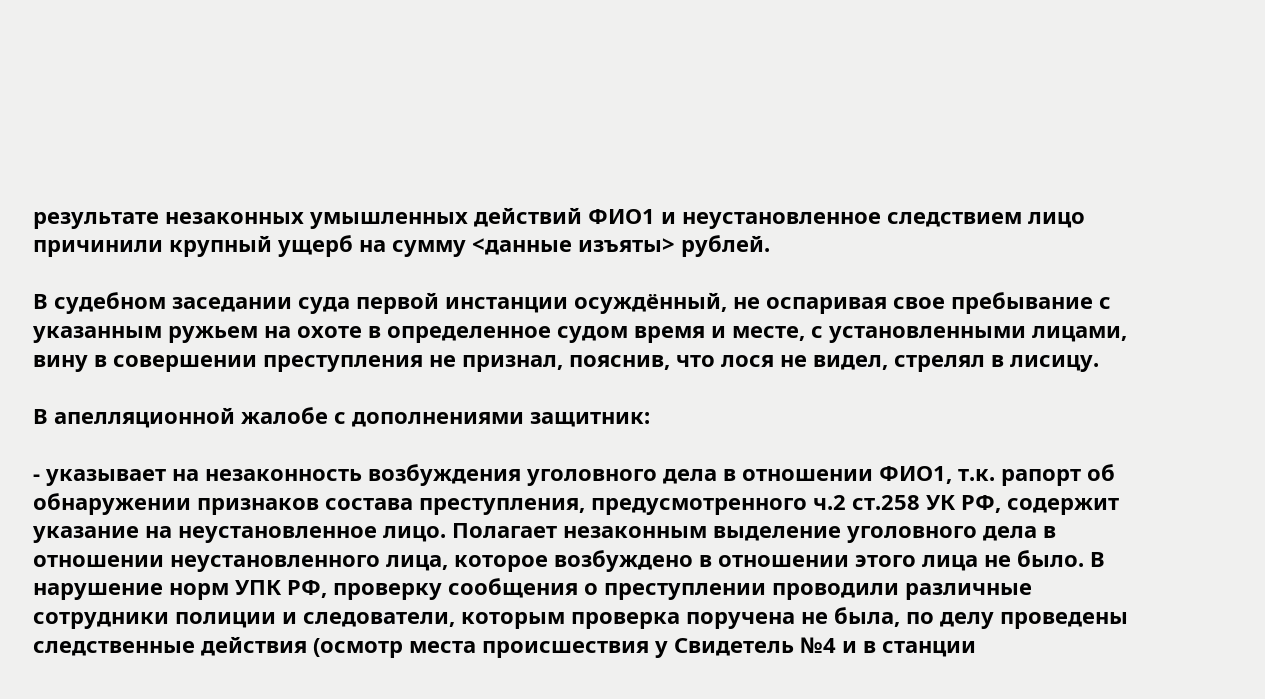результате незаконных умышленных действий ФИО1 и неустановленное следствием лицо причинили крупный ущерб на сумму <данные изъяты> рублей.

В судебном заседании суда первой инстанции осуждённый, не оспаривая свое пребывание с указанным ружьем на охоте в определенное судом время и месте, с установленными лицами, вину в совершении преступления не признал, пояснив, что лося не видел, стрелял в лисицу.

В апелляционной жалобе с дополнениями защитник:

- указывает на незаконность возбуждения уголовного дела в отношении ФИО1, т.к. рапорт об обнаружении признаков состава преступления, предусмотренного ч.2 ст.258 УК РФ, содержит указание на неустановленное лицо. Полагает незаконным выделение уголовного дела в отношении неустановленного лица, которое возбуждено в отношении этого лица не было. В нарушение норм УПК РФ, проверку сообщения о преступлении проводили различные сотрудники полиции и следователи, которым проверка поручена не была, по делу проведены следственные действия (осмотр места происшествия у Свидетель №4 и в станции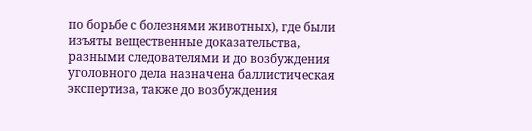по борьбе с болезнями животных), где были изъяты вещественные доказательства, разными следователями и до возбуждения уголовного дела назначена баллистическая экспертиза, также до возбуждения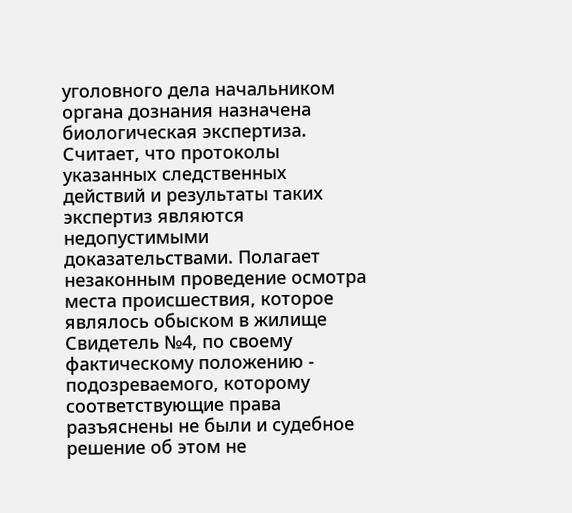уголовного дела начальником органа дознания назначена биологическая экспертиза. Считает, что протоколы указанных следственных действий и результаты таких экспертиз являются недопустимыми доказательствами. Полагает незаконным проведение осмотра места происшествия, которое являлось обыском в жилище Свидетель №4, по своему фактическому положению - подозреваемого, которому соответствующие права разъяснены не были и судебное решение об этом не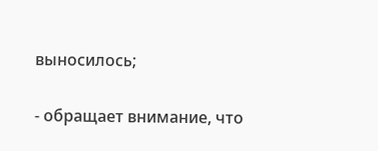выносилось;

- обращает внимание, что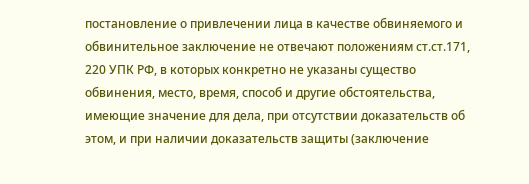постановление о привлечении лица в качестве обвиняемого и обвинительное заключение не отвечают положениям ст.ст.171, 220 УПК РФ, в которых конкретно не указаны существо обвинения, место, время, способ и другие обстоятельства, имеющие значение для дела, при отсутствии доказательств об этом, и при наличии доказательств защиты (заключение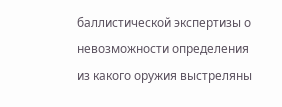баллистической экспертизы о невозможности определения из какого оружия выстреляны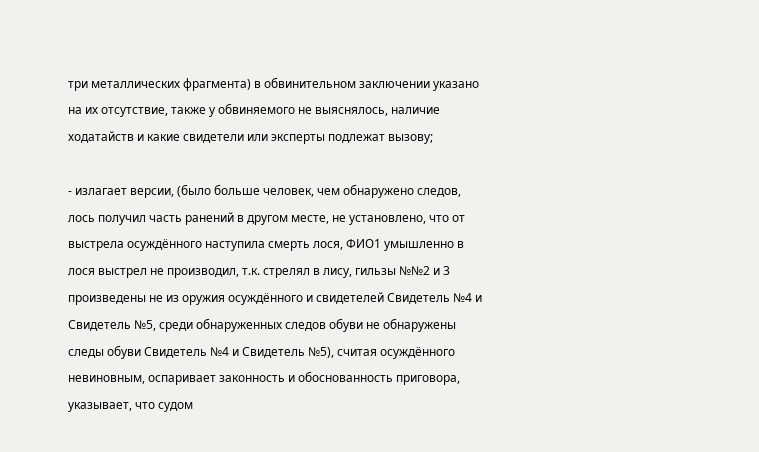три металлических фрагмента) в обвинительном заключении указано на их отсутствие, также у обвиняемого не выяснялось, наличие ходатайств и какие свидетели или эксперты подлежат вызову;

- излагает версии, (было больше человек, чем обнаружено следов, лось получил часть ранений в другом месте, не установлено, что от выстрела осуждённого наступила смерть лося, ФИО1 умышленно в лося выстрел не производил, т.к. стрелял в лису, гильзы №№2 и 3 произведены не из оружия осуждённого и свидетелей Свидетель №4 и Свидетель №5, среди обнаруженных следов обуви не обнаружены следы обуви Свидетель №4 и Свидетель №5), считая осуждённого невиновным, оспаривает законность и обоснованность приговора, указывает, что судом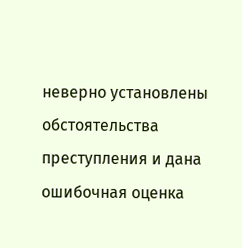неверно установлены обстоятельства преступления и дана ошибочная оценка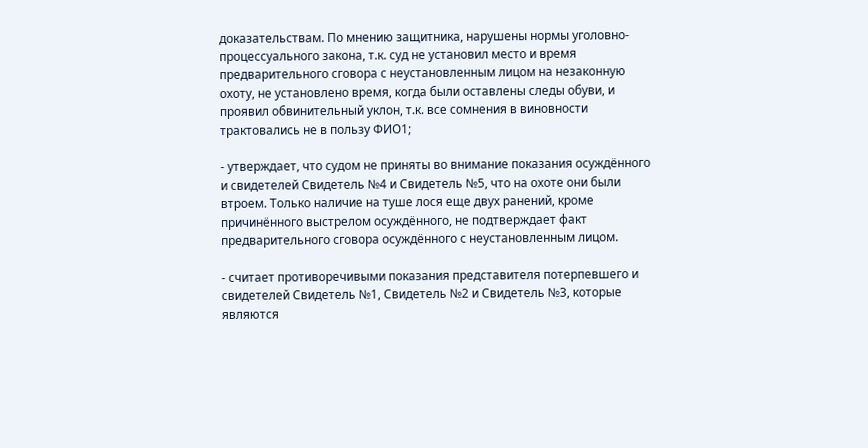доказательствам. По мнению защитника, нарушены нормы уголовно-процессуального закона, т.к. суд не установил место и время предварительного сговора с неустановленным лицом на незаконную охоту, не установлено время, когда были оставлены следы обуви, и проявил обвинительный уклон, т.к. все сомнения в виновности трактовались не в пользу ФИО1;

- утверждает, что судом не приняты во внимание показания осуждённого и свидетелей Свидетель №4 и Свидетель №5, что на охоте они были втроем. Только наличие на туше лося еще двух ранений, кроме причинённого выстрелом осуждённого, не подтверждает факт предварительного сговора осуждённого с неустановленным лицом.

- считает противоречивыми показания представителя потерпевшего и свидетелей Свидетель №1, Свидетель №2 и Свидетель №3, которые являются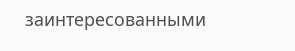заинтересованными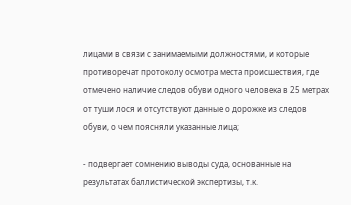лицами в связи с занимаемыми должностями, и которые противоречат протоколу осмотра места происшествия, где отмечено наличие следов обуви одного человека в 25 метрах от туши лося и отсутствуют данные о дорожке из следов обуви, о чем поясняли указанные лица;

- подвергает сомнению выводы суда, основанные на результатах баллистической экспертизы, т.к.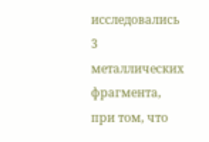исследовались 3 металлических фрагмента, при том, что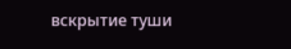вскрытие туши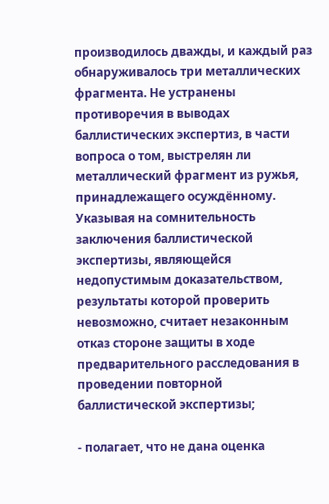производилось дважды, и каждый раз обнаруживалось три металлических фрагмента. Не устранены противоречия в выводах баллистических экспертиз, в части вопроса о том, выстрелян ли металлический фрагмент из ружья, принадлежащего осуждённому. Указывая на сомнительность заключения баллистической экспертизы, являющейся недопустимым доказательством, результаты которой проверить невозможно, считает незаконным отказ стороне защиты в ходе предварительного расследования в проведении повторной баллистической экспертизы;

- полагает, что не дана оценка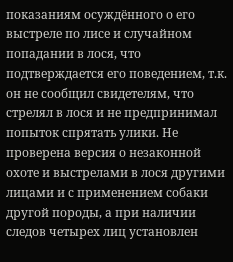показаниям осуждённого о его выстреле по лисе и случайном попадании в лося, что подтверждается его поведением, т.к. он не сообщил свидетелям, что стрелял в лося и не предпринимал попыток спрятать улики. Не проверена версия о незаконной охоте и выстрелами в лося другими лицами и с применением собаки другой породы, а при наличии следов четырех лиц установлен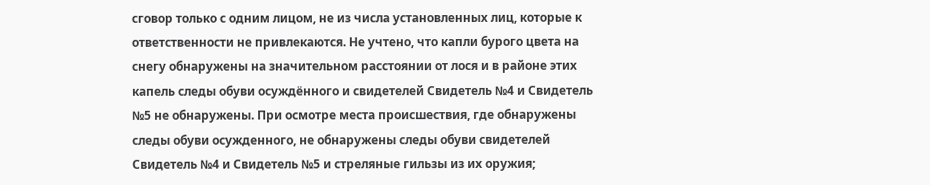сговор только с одним лицом, не из числа установленных лиц, которые к ответственности не привлекаются. Не учтено, что капли бурого цвета на снегу обнаружены на значительном расстоянии от лося и в районе этих капель следы обуви осуждённого и свидетелей Свидетель №4 и Свидетель №5 не обнаружены. При осмотре места происшествия, где обнаружены следы обуви осужденного, не обнаружены следы обуви свидетелей Свидетель №4 и Свидетель №5 и стреляные гильзы из их оружия;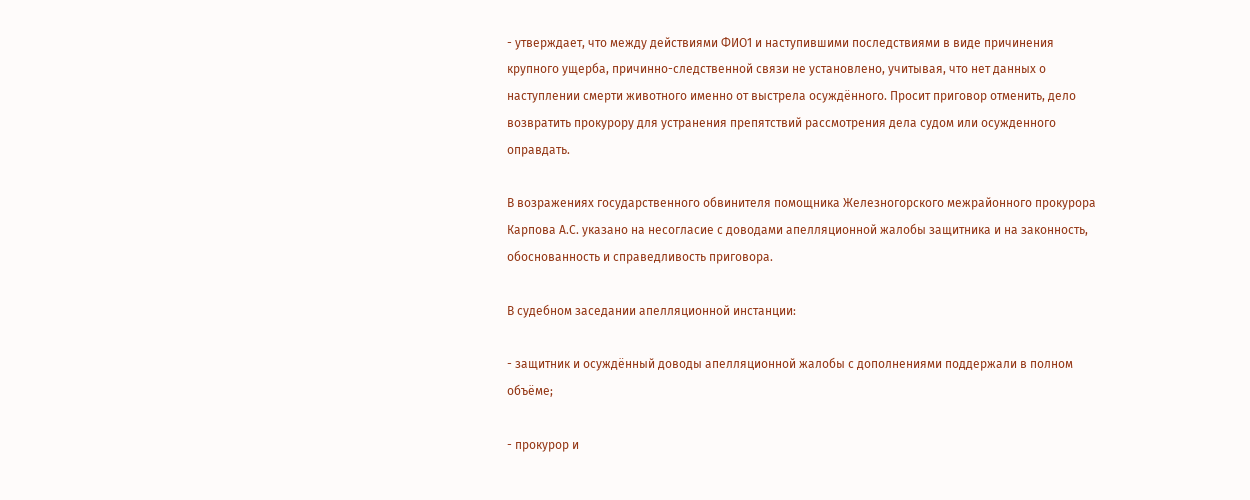- утверждает, что между действиями ФИО1 и наступившими последствиями в виде причинения крупного ущерба, причинно-следственной связи не установлено, учитывая, что нет данных о наступлении смерти животного именно от выстрела осуждённого. Просит приговор отменить, дело возвратить прокурору для устранения препятствий рассмотрения дела судом или осужденного оправдать.

В возражениях государственного обвинителя помощника Железногорского межрайонного прокурора Карпова А.С. указано на несогласие с доводами апелляционной жалобы защитника и на законность, обоснованность и справедливость приговора.

В судебном заседании апелляционной инстанции:

- защитник и осуждённый доводы апелляционной жалобы с дополнениями поддержали в полном объёме;

- прокурор и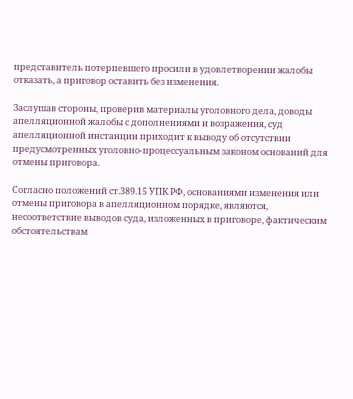представитель потерпевшего просили в удовлетворении жалобы отказать, а приговор оставить без изменения.

Заслушав стороны, проверив материалы уголовного дела, доводы апелляционной жалобы с дополнениями и возражения, суд апелляционной инстанции приходит к выводу об отсутствии предусмотренных уголовно-процессуальным законом оснований для отмены приговора.

Согласно положений ст.389.15 УПК РФ, основаниями изменения или отмены приговора в апелляционном порядке, являются, несоответствие выводов суда, изложенных в приговоре, фактическим обстоятельствам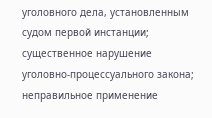уголовного дела, установленным судом первой инстанции; существенное нарушение уголовно-процессуального закона; неправильное применение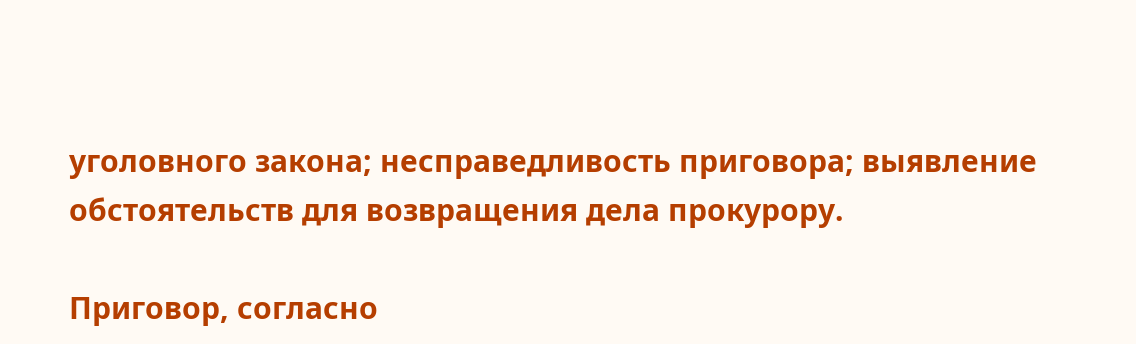уголовного закона; несправедливость приговора; выявление обстоятельств для возвращения дела прокурору.

Приговор, согласно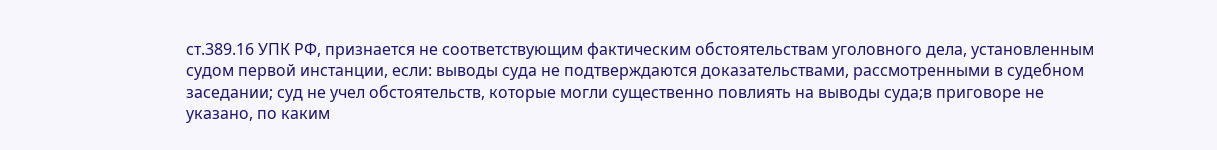ст.389.16 УПК РФ, признается не соответствующим фактическим обстоятельствам уголовного дела, установленным судом первой инстанции, если: выводы суда не подтверждаются доказательствами, рассмотренными в судебном заседании; суд не учел обстоятельств, которые могли существенно повлиять на выводы суда;в приговоре не указано, по каким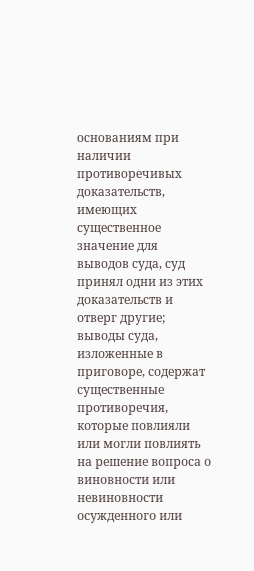основаниям при наличии противоречивых доказательств, имеющих существенное значение для выводов суда, суд принял одни из этих доказательств и отверг другие; выводы суда, изложенные в приговоре, содержат существенные противоречия, которые повлияли или могли повлиять на решение вопроса о виновности или невиновности осужденного или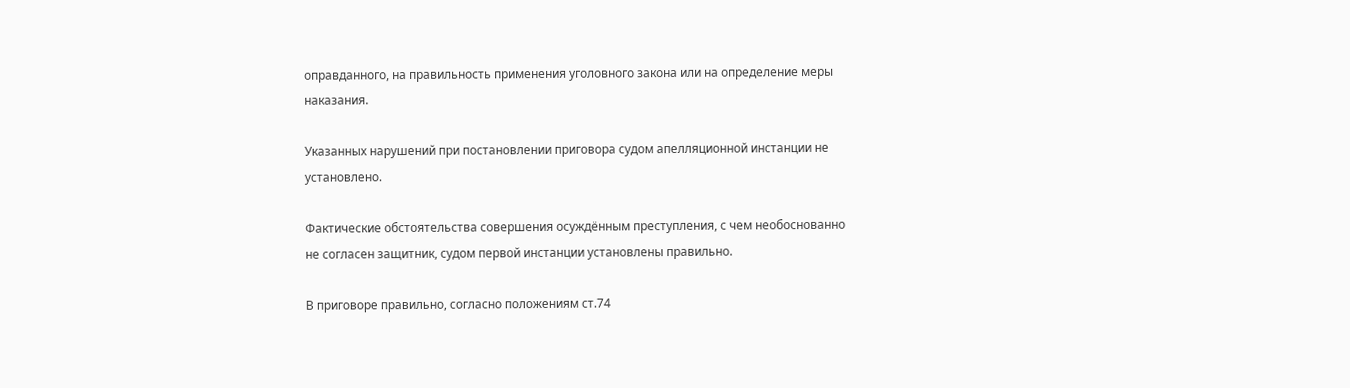оправданного, на правильность применения уголовного закона или на определение меры наказания.

Указанных нарушений при постановлении приговора судом апелляционной инстанции не установлено.

Фактические обстоятельства совершения осуждённым преступления, с чем необоснованно не согласен защитник, судом первой инстанции установлены правильно.

В приговоре правильно, согласно положениям ст.74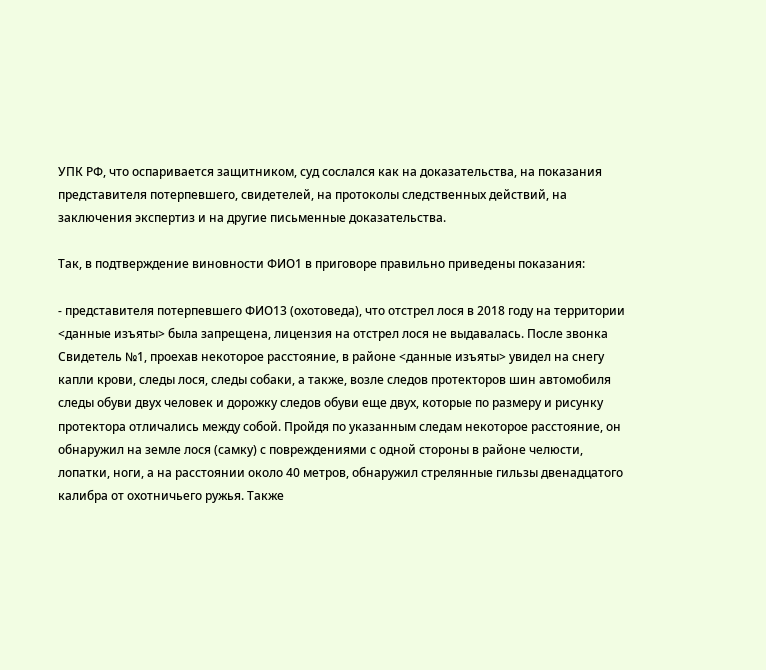УПК РФ, что оспаривается защитником, суд сослался как на доказательства, на показания представителя потерпевшего, свидетелей, на протоколы следственных действий, на заключения экспертиз и на другие письменные доказательства.

Так, в подтверждение виновности ФИО1 в приговоре правильно приведены показания:

- представителя потерпевшего ФИО13 (охотоведа), что отстрел лося в 2018 году на территории <данные изъяты> была запрещена, лицензия на отстрел лося не выдавалась. После звонка Свидетель №1, проехав некоторое расстояние, в районе <данные изъяты> увидел на снегу капли крови, следы лося, следы собаки, а также, возле следов протекторов шин автомобиля следы обуви двух человек и дорожку следов обуви еще двух, которые по размеру и рисунку протектора отличались между собой. Пройдя по указанным следам некоторое расстояние, он обнаружил на земле лося (самку) с повреждениями с одной стороны в районе челюсти, лопатки, ноги, а на расстоянии около 40 метров, обнаружил стрелянные гильзы двенадцатого калибра от охотничьего ружья. Также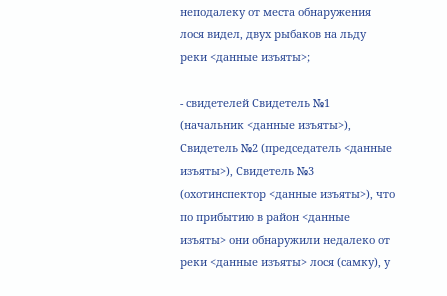неподалеку от места обнаружения лося видел, двух рыбаков на льду реки <данные изъяты>;

- свидетелей Свидетель №1 (начальник <данные изъяты>), Свидетель №2 (председатель <данные изъяты>), Свидетель №3 (охотинспектор <данные изъяты>), что по прибытию в район <данные изъяты> они обнаружили недалеко от реки <данные изъяты> лося (самку), у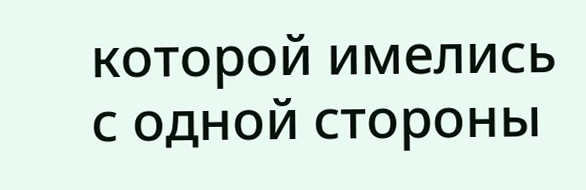которой имелись с одной стороны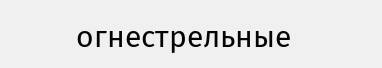огнестрельные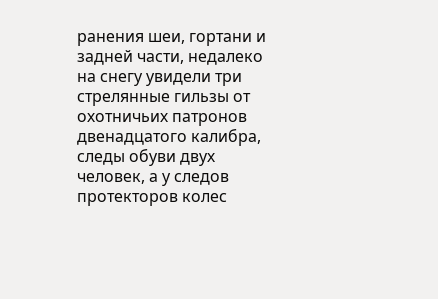ранения шеи, гортани и задней части, недалеко на снегу увидели три стрелянные гильзы от охотничьих патронов двенадцатого калибра, следы обуви двух человек, а у следов протекторов колес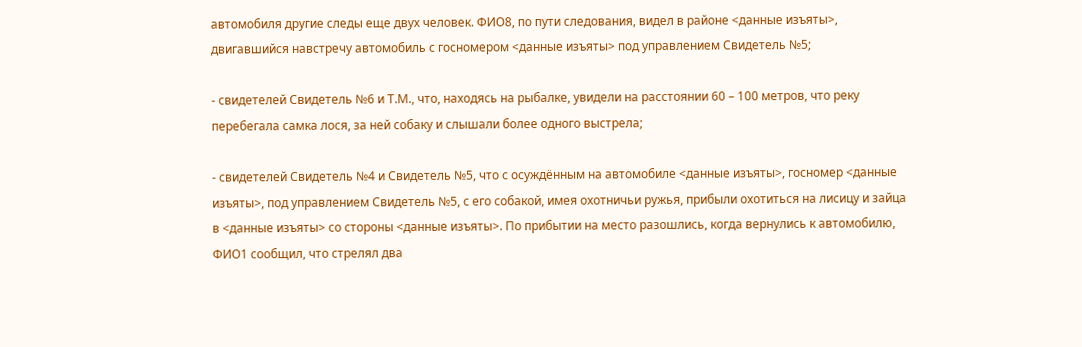автомобиля другие следы еще двух человек. ФИО8, по пути следования, видел в районе <данные изъяты>, двигавшийся навстречу автомобиль с госномером <данные изъяты> под управлением Свидетель №5;

- свидетелей Свидетель №6 и Т.М., что, находясь на рыбалке, увидели на расстоянии 60 – 100 метров, что реку перебегала самка лося, за ней собаку и слышали более одного выстрела;

- свидетелей Свидетель №4 и Свидетель №5, что с осуждённым на автомобиле <данные изъяты>, госномер <данные изъяты>, под управлением Свидетель №5, с его собакой, имея охотничьи ружья, прибыли охотиться на лисицу и зайца в <данные изъяты> со стороны <данные изъяты>. По прибытии на место разошлись, когда вернулись к автомобилю, ФИО1 сообщил, что стрелял два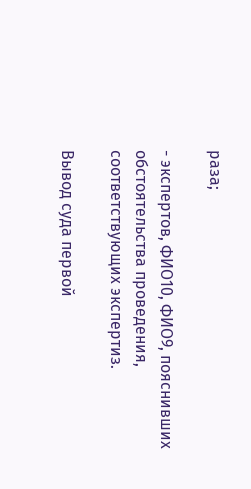раза;

- экспертов, ФИО10, ФИО9, пояснивших обстоятельства проведения, соответствующих экспертиз.

Вывод суда первой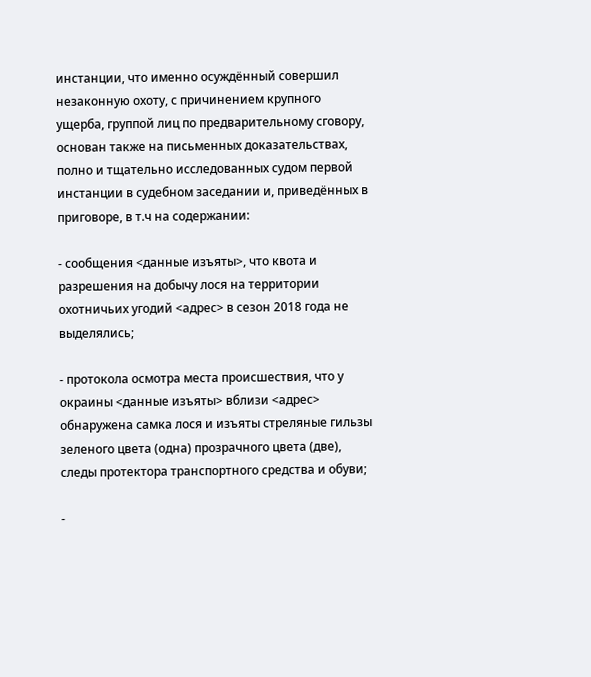инстанции, что именно осуждённый совершил незаконную охоту, с причинением крупного ущерба, группой лиц по предварительному сговору, основан также на письменных доказательствах, полно и тщательно исследованных судом первой инстанции в судебном заседании и, приведённых в приговоре, в т.ч на содержании:

- сообщения <данные изъяты>, что квота и разрешения на добычу лося на территории охотничьих угодий <адрес> в сезон 2018 года не выделялись;

- протокола осмотра места происшествия, что у окраины <данные изъяты> вблизи <адрес> обнаружена самка лося и изъяты стреляные гильзы зеленого цвета (одна) прозрачного цвета (две), следы протектора транспортного средства и обуви;

-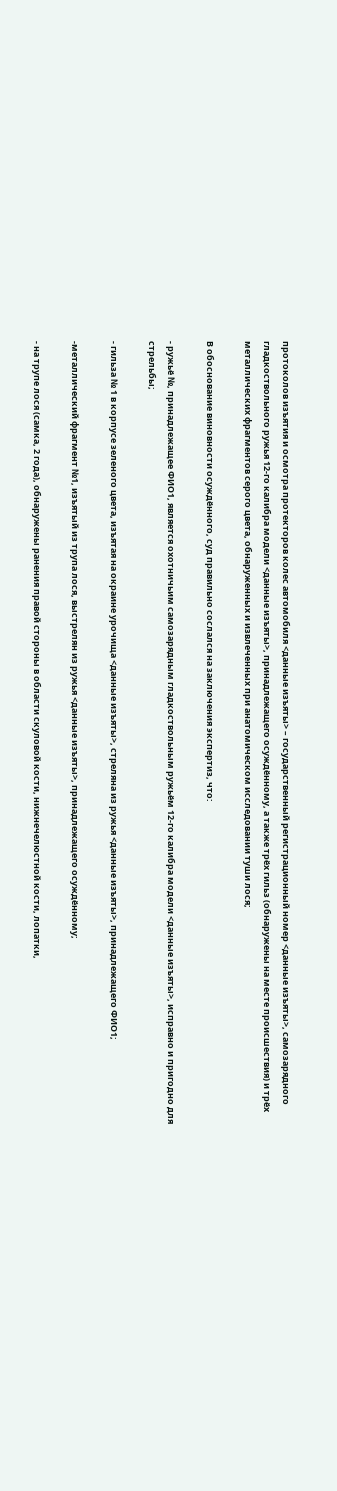протоколов изъятия и осмотра протекторов колес автомобиля <данные изъяты> – государственный регистрационный номер <данные изъяты>, самозарядного гладкоствольного ружья 12-го калибра модели <данные изъяты>, принадлежащего осуждённому, а также трёх гильз (обнаружены на месте происшествия) и трёх металлических фрагментов серого цвета, обнаруженных и извлеченных при анатомическом исследовании туши лося;

В обоснование виновности осуждённого, суд правильно сослался на заключения экспертиз, что:

- ружьё №, принадлежащее ФИО1, является охотничьим самозарядным гладкоствольным ружьём 12-го калибра модели <данные изъяты>, исправно и пригодно для стрельбы;

- гильза № 1 в корпусе зеленого цвета, изъятая на окраине урочища <данные изъяты>, стреляна из ружья <данные изъяты>, принадлежащего ФИО1;

-металлический фрагмент №1, изъятый из трупа лося, выстрелян из ружья <данные изъяты>, принадлежащего осуждённому;

- на трупе лося (самка, 2 года), обнаружены ранения правой стороны в области скуловой кости, нижнечелюстной кости, лопатки,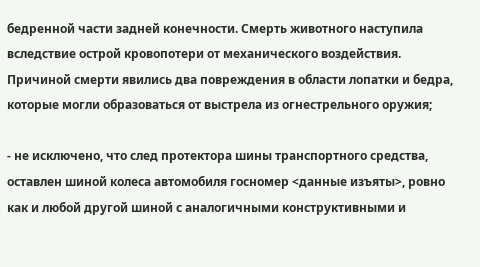бедренной части задней конечности. Смерть животного наступила вследствие острой кровопотери от механического воздействия. Причиной смерти явились два повреждения в области лопатки и бедра, которые могли образоваться от выстрела из огнестрельного оружия;

- не исключено, что след протектора шины транспортного средства, оставлен шиной колеса автомобиля госномер <данные изъяты>, ровно как и любой другой шиной с аналогичными конструктивными и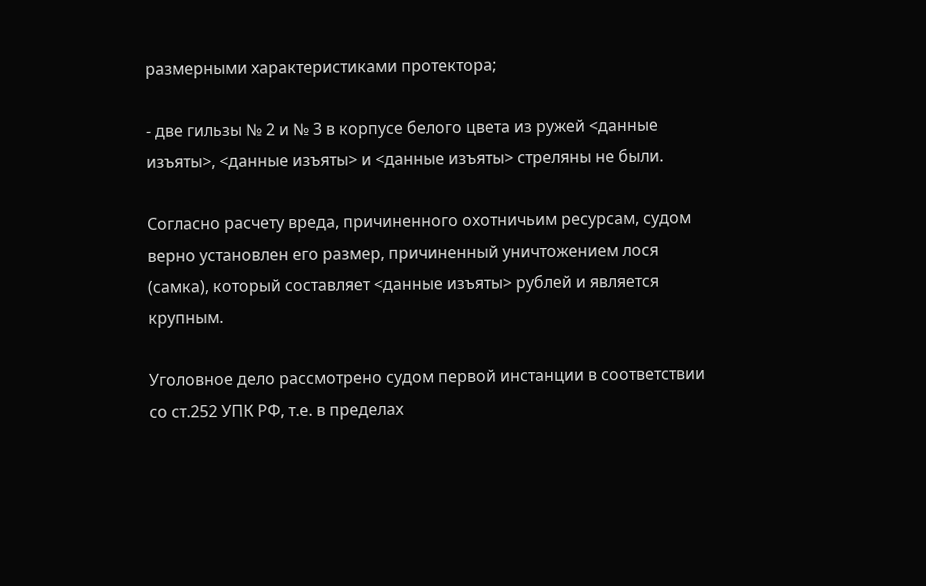размерными характеристиками протектора;

- две гильзы № 2 и № 3 в корпусе белого цвета из ружей <данные изъяты>, <данные изъяты> и <данные изъяты> стреляны не были.

Согласно расчету вреда, причиненного охотничьим ресурсам, судом верно установлен его размер, причиненный уничтожением лося (самка), который составляет <данные изъяты> рублей и является крупным.

Уголовное дело рассмотрено судом первой инстанции в соответствии со ст.252 УПК РФ, т.е. в пределах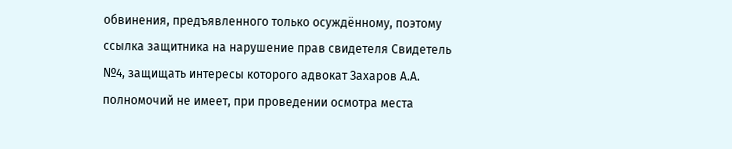обвинения, предъявленного только осуждённому, поэтому ссылка защитника на нарушение прав свидетеля Свидетель №4, защищать интересы которого адвокат Захаров А.А. полномочий не имеет, при проведении осмотра места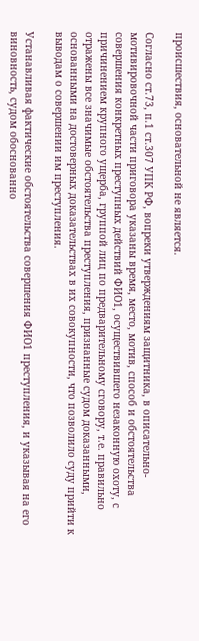происшествия, основательной не является.

Согласно ст.73, п.1 ст.307 УПК РФ, вопреки утверждениям защитника, в описательно-мотивировочной части приговора указаны время, место, мотив, способ и обстоятельства совершения конкретных преступных действий ФИО1, осуществившего незаконную охоту, с причинением крупного ущерба, группой лиц по предварительному сговору, т.е. правильно отражены все значимые обстоятельства преступления, признанные судом доказанными, основанными на достоверных доказательствах в их совокупности, что позволило суду прийти к выводам о совершении им преступления.

Устанавливая фактические обстоятельства совершения ФИО1 преступления, и указывая на его виновность, судом обоснованно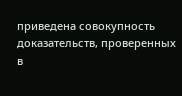приведена совокупность доказательств, проверенных в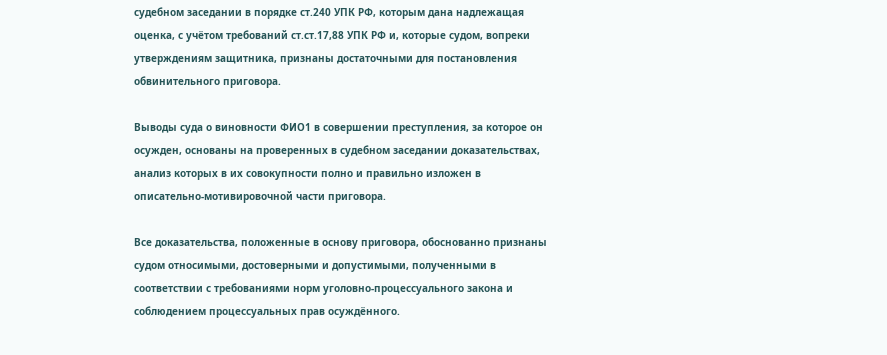судебном заседании в порядке ст.240 УПК РФ, которым дана надлежащая оценка, с учётом требований ст.ст.17,88 УПК РФ и, которые судом, вопреки утверждениям защитника, признаны достаточными для постановления обвинительного приговора.

Выводы суда о виновности ФИО1 в совершении преступления, за которое он осужден, основаны на проверенных в судебном заседании доказательствах, анализ которых в их совокупности полно и правильно изложен в описательно-мотивировочной части приговора.

Все доказательства, положенные в основу приговора, обоснованно признаны судом относимыми, достоверными и допустимыми, полученными в соответствии с требованиями норм уголовно-процессуального закона и соблюдением процессуальных прав осуждённого.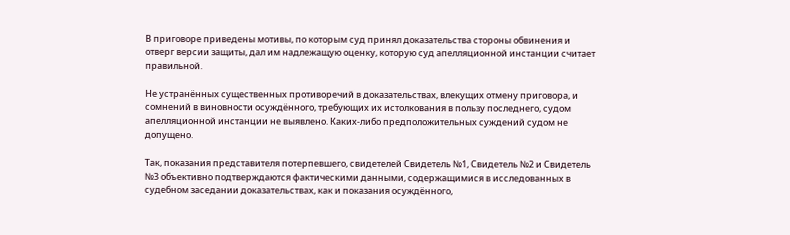В приговоре приведены мотивы, по которым суд принял доказательства стороны обвинения и отверг версии защиты, дал им надлежащую оценку, которую суд апелляционной инстанции считает правильной.

Не устранённых существенных противоречий в доказательствах, влекущих отмену приговора, и сомнений в виновности осуждённого, требующих их истолкования в пользу последнего, судом апелляционной инстанции не выявлено. Каких-либо предположительных суждений судом не допущено.

Так, показания представителя потерпевшего, свидетелей Свидетель №1, Свидетель №2 и Свидетель №3 объективно подтверждаются фактическими данными, содержащимися в исследованных в судебном заседании доказательствах, как и показания осуждённого,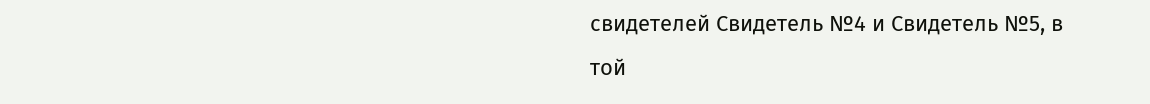свидетелей Свидетель №4 и Свидетель №5, в той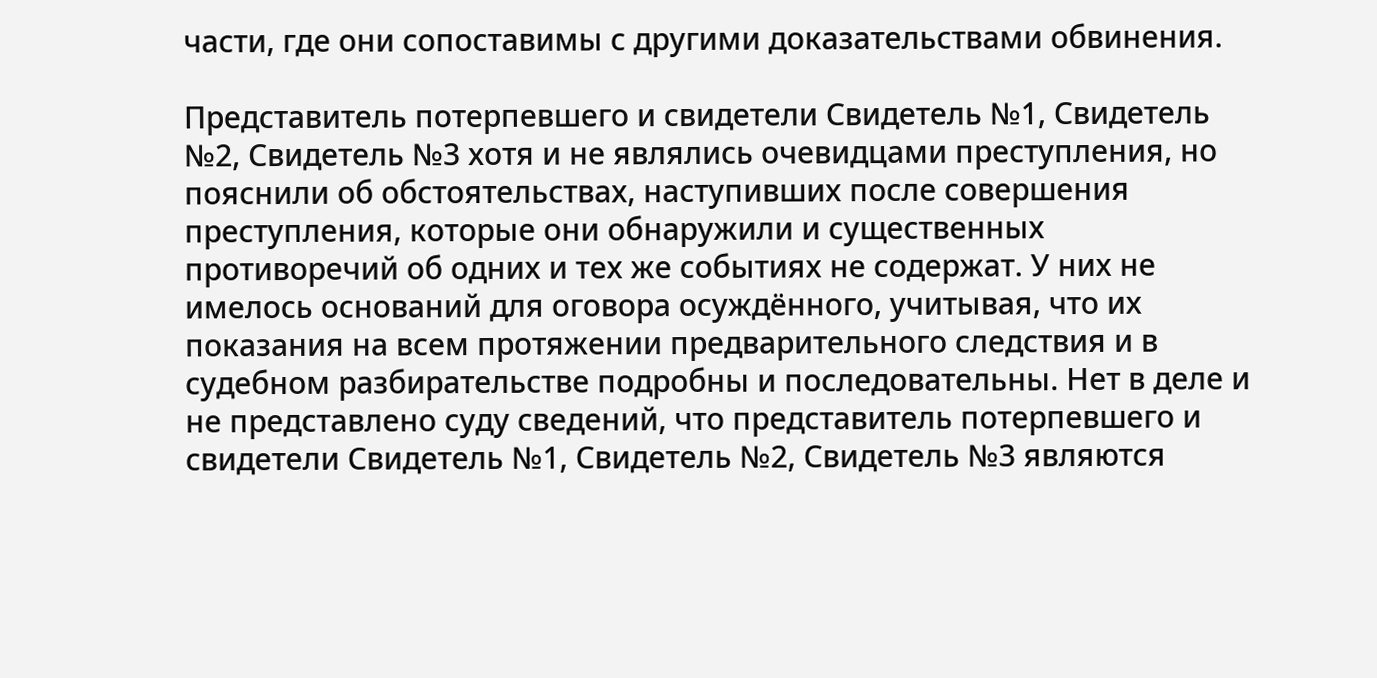части, где они сопоставимы с другими доказательствами обвинения.

Представитель потерпевшего и свидетели Свидетель №1, Свидетель №2, Свидетель №3 хотя и не являлись очевидцами преступления, но пояснили об обстоятельствах, наступивших после совершения преступления, которые они обнаружили и существенных противоречий об одних и тех же событиях не содержат. У них не имелось оснований для оговора осуждённого, учитывая, что их показания на всем протяжении предварительного следствия и в судебном разбирательстве подробны и последовательны. Нет в деле и не представлено суду сведений, что представитель потерпевшего и свидетели Свидетель №1, Свидетель №2, Свидетель №3 являются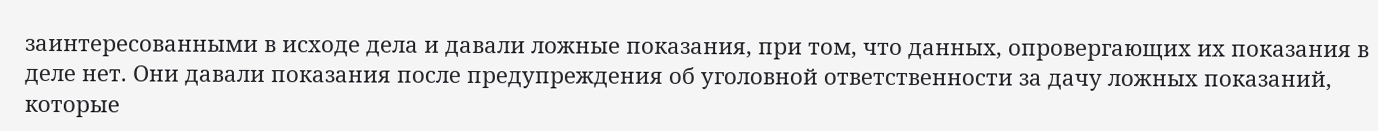заинтересованными в исходе дела и давали ложные показания, при том, что данных, опровергающих их показания в деле нет. Они давали показания после предупреждения об уголовной ответственности за дачу ложных показаний, которые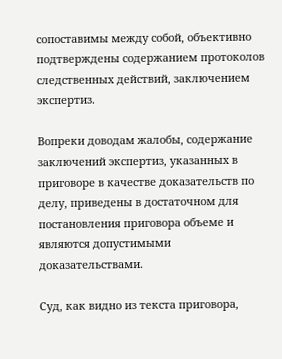сопоставимы между собой, объективно подтверждены содержанием протоколов следственных действий, заключением экспертиз.

Вопреки доводам жалобы, содержание заключений экспертиз, указанных в приговоре в качестве доказательств по делу, приведены в достаточном для постановления приговора объеме и являются допустимыми доказательствами.

Суд, как видно из текста приговора,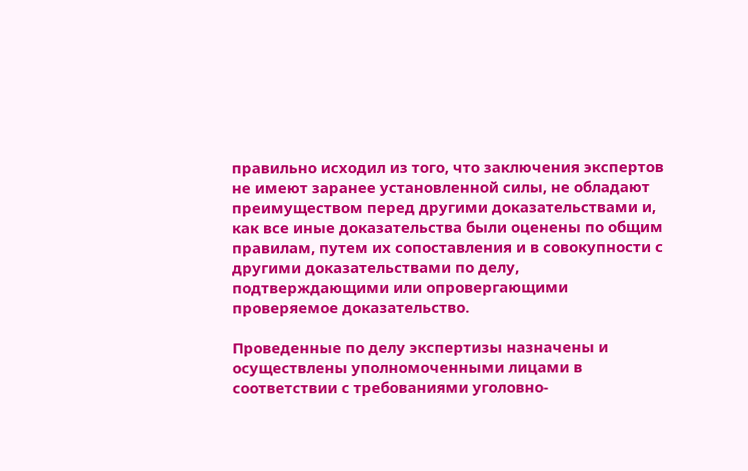правильно исходил из того, что заключения экспертов не имеют заранее установленной силы, не обладают преимуществом перед другими доказательствами и, как все иные доказательства были оценены по общим правилам, путем их сопоставления и в совокупности с другими доказательствами по делу, подтверждающими или опровергающими проверяемое доказательство.

Проведенные по делу экспертизы назначены и осуществлены уполномоченными лицами в соответствии с требованиями уголовно-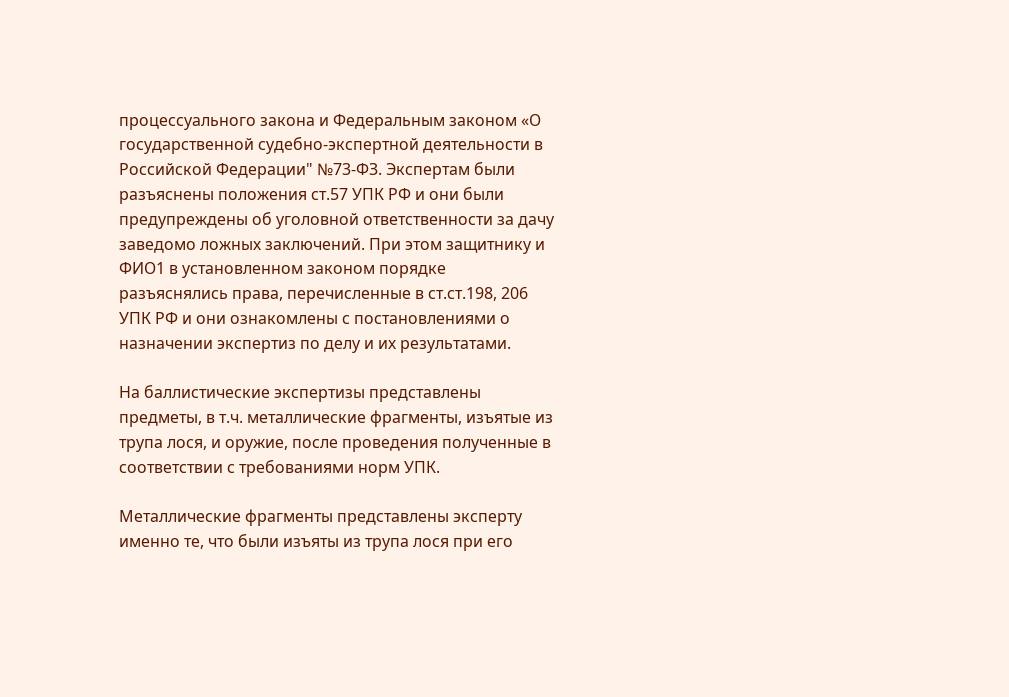процессуального закона и Федеральным законом «О государственной судебно-экспертной деятельности в Российской Федерации" №73-ФЗ. Экспертам были разъяснены положения ст.57 УПК РФ и они были предупреждены об уголовной ответственности за дачу заведомо ложных заключений. При этом защитнику и ФИО1 в установленном законом порядке разъяснялись права, перечисленные в ст.ст.198, 206 УПК РФ и они ознакомлены с постановлениями о назначении экспертиз по делу и их результатами.

На баллистические экспертизы представлены предметы, в т.ч. металлические фрагменты, изъятые из трупа лося, и оружие, после проведения полученные в соответствии с требованиями норм УПК.

Металлические фрагменты представлены эксперту именно те, что были изъяты из трупа лося при его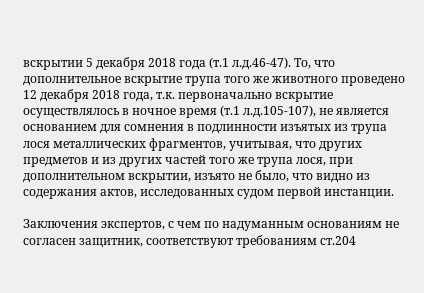вскрытии 5 декабря 2018 года (т.1 л.д.46-47). То, что дополнительное вскрытие трупа того же животного проведено 12 декабря 2018 года, т.к. первоначально вскрытие осуществлялось в ночное время (т.1 л.д.105-107), не является основанием для сомнения в подлинности изъятых из трупа лося металлических фрагментов, учитывая, что других предметов и из других частей того же трупа лося, при дополнительном вскрытии, изъято не было, что видно из содержания актов, исследованных судом первой инстанции.

Заключения экспертов, с чем по надуманным основаниям не согласен защитник, соответствуют требованиям ст.204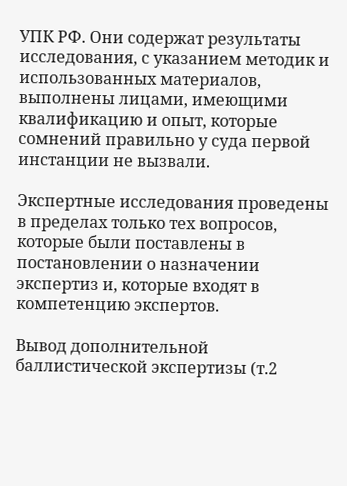УПК РФ. Они содержат результаты исследования, с указанием методик и использованных материалов, выполнены лицами, имеющими квалификацию и опыт, которые сомнений правильно у суда первой инстанции не вызвали.

Экспертные исследования проведены в пределах только тех вопросов, которые были поставлены в постановлении о назначении экспертиз и, которые входят в компетенцию экспертов.

Вывод дополнительной баллистической экспертизы (т.2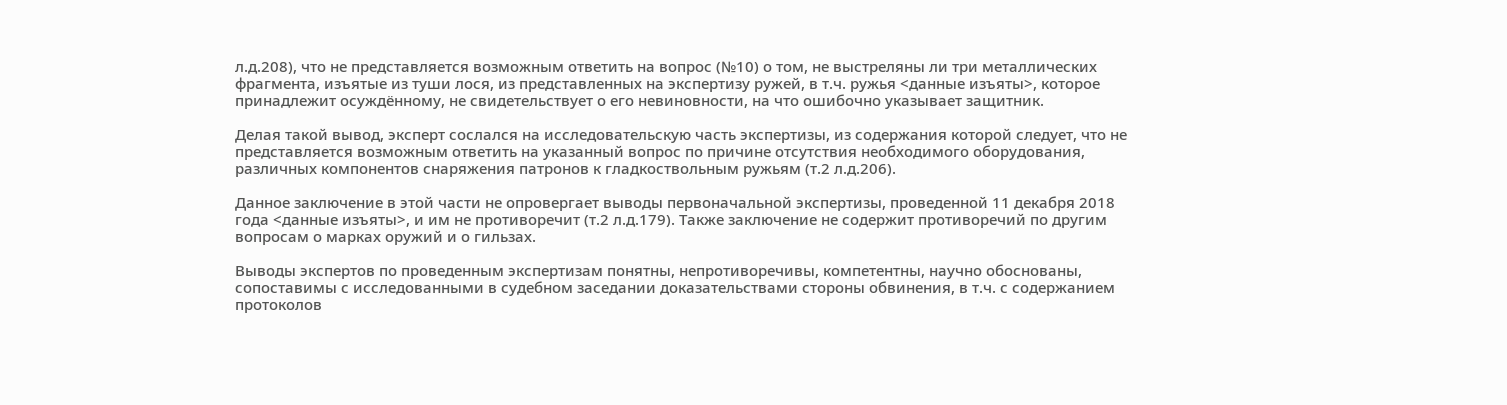л.д.208), что не представляется возможным ответить на вопрос (№10) о том, не выстреляны ли три металлических фрагмента, изъятые из туши лося, из представленных на экспертизу ружей, в т.ч. ружья <данные изъяты>, которое принадлежит осуждённому, не свидетельствует о его невиновности, на что ошибочно указывает защитник.

Делая такой вывод, эксперт сослался на исследовательскую часть экспертизы, из содержания которой следует, что не представляется возможным ответить на указанный вопрос по причине отсутствия необходимого оборудования, различных компонентов снаряжения патронов к гладкоствольным ружьям (т.2 л.д.206).

Данное заключение в этой части не опровергает выводы первоначальной экспертизы, проведенной 11 декабря 2018 года <данные изъяты>, и им не противоречит (т.2 л.д.179). Также заключение не содержит противоречий по другим вопросам о марках оружий и о гильзах.

Выводы экспертов по проведенным экспертизам понятны, непротиворечивы, компетентны, научно обоснованы, сопоставимы с исследованными в судебном заседании доказательствами стороны обвинения, в т.ч. с содержанием протоколов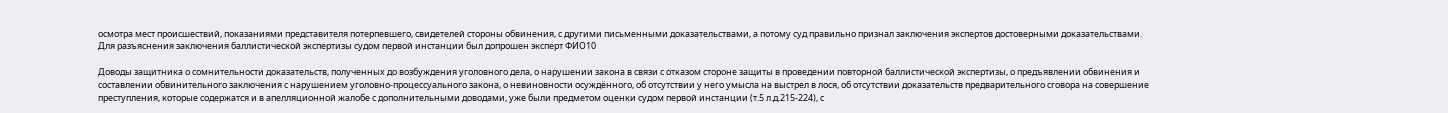осмотра мест происшествий, показаниями представителя потерпевшего, свидетелей стороны обвинения, с другими письменными доказательствами, а потому суд правильно признал заключения экспертов достоверными доказательствами. Для разъяснения заключения баллистической экспертизы судом первой инстанции был допрошен эксперт ФИО10

Доводы защитника о сомнительности доказательств, полученных до возбуждения уголовного дела, о нарушении закона в связи с отказом стороне защиты в проведении повторной баллистической экспертизы, о предъявлении обвинения и составлении обвинительного заключения с нарушением уголовно-процессуального закона, о невиновности осуждённого, об отсутствии у него умысла на выстрел в лося, об отсутствии доказательств предварительного сговора на совершение преступления, которые содержатся и в апелляционной жалобе с дополнительными доводами, уже были предметом оценки судом первой инстанции (т.5 л.д.215-224), с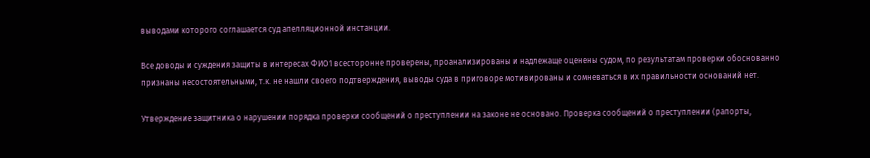выводами которого соглашается суд апелляционной инстанции.

Все доводы и суждения защиты в интересах ФИО1 всесторонне проверены, проанализированы и надлежаще оценены судом, по результатам проверки обоснованно признаны несостоятельными, т.к. не нашли своего подтверждения, выводы суда в приговоре мотивированы и сомневаться в их правильности оснований нет.

Утверждение защитника о нарушении порядка проверки сообщений о преступлении на законе не основано. Проверка сообщений о преступлении (рапорты,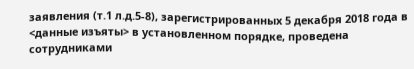заявления (т.1 л.д.5-8), зарегистрированных 5 декабря 2018 года в <данные изъяты> в установленном порядке, проведена сотрудниками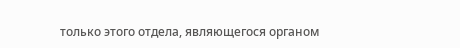только этого отдела, являющегося органом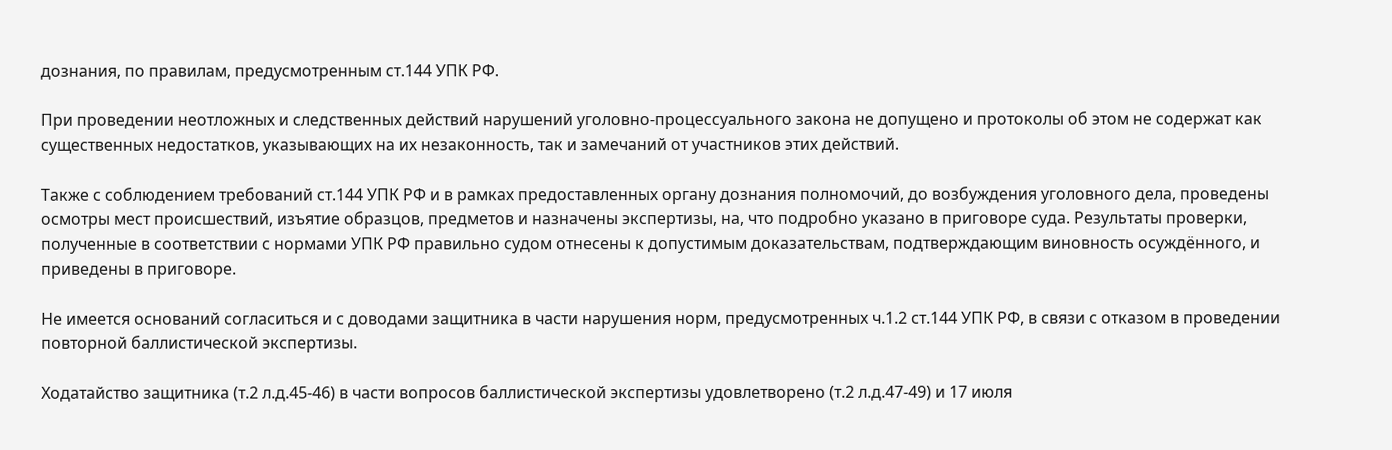дознания, по правилам, предусмотренным ст.144 УПК РФ.

При проведении неотложных и следственных действий нарушений уголовно-процессуального закона не допущено и протоколы об этом не содержат как существенных недостатков, указывающих на их незаконность, так и замечаний от участников этих действий.

Также с соблюдением требований ст.144 УПК РФ и в рамках предоставленных органу дознания полномочий, до возбуждения уголовного дела, проведены осмотры мест происшествий, изъятие образцов, предметов и назначены экспертизы, на, что подробно указано в приговоре суда. Результаты проверки, полученные в соответствии с нормами УПК РФ правильно судом отнесены к допустимым доказательствам, подтверждающим виновность осуждённого, и приведены в приговоре.

Не имеется оснований согласиться и с доводами защитника в части нарушения норм, предусмотренных ч.1.2 ст.144 УПК РФ, в связи с отказом в проведении повторной баллистической экспертизы.

Ходатайство защитника (т.2 л.д.45-46) в части вопросов баллистической экспертизы удовлетворено (т.2 л.д.47-49) и 17 июля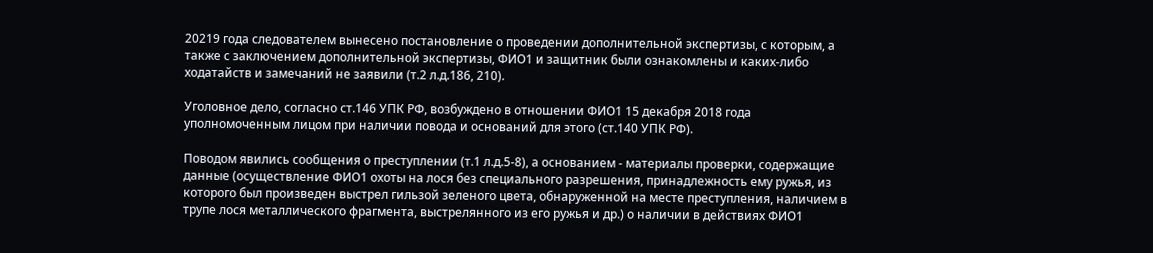20219 года следователем вынесено постановление о проведении дополнительной экспертизы, с которым, а также с заключением дополнительной экспертизы, ФИО1 и защитник были ознакомлены и каких-либо ходатайств и замечаний не заявили (т.2 л.д.186, 210).

Уголовное дело, согласно ст.146 УПК РФ, возбуждено в отношении ФИО1 15 декабря 2018 года уполномоченным лицом при наличии повода и оснований для этого (ст.140 УПК РФ).

Поводом явились сообщения о преступлении (т.1 л.д.5-8), а основанием - материалы проверки, содержащие данные (осуществление ФИО1 охоты на лося без специального разрешения, принадлежность ему ружья, из которого был произведен выстрел гильзой зеленого цвета, обнаруженной на месте преступления, наличием в трупе лося металлического фрагмента, выстрелянного из его ружья и др.) о наличии в действиях ФИО1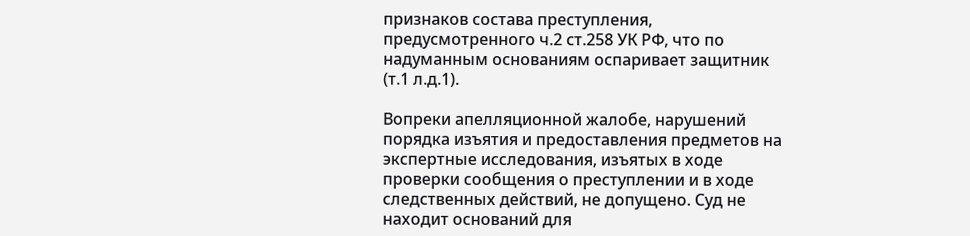признаков состава преступления, предусмотренного ч.2 ст.258 УК РФ, что по надуманным основаниям оспаривает защитник (т.1 л.д.1).

Вопреки апелляционной жалобе, нарушений порядка изъятия и предоставления предметов на экспертные исследования, изъятых в ходе проверки сообщения о преступлении и в ходе следственных действий, не допущено. Суд не находит оснований для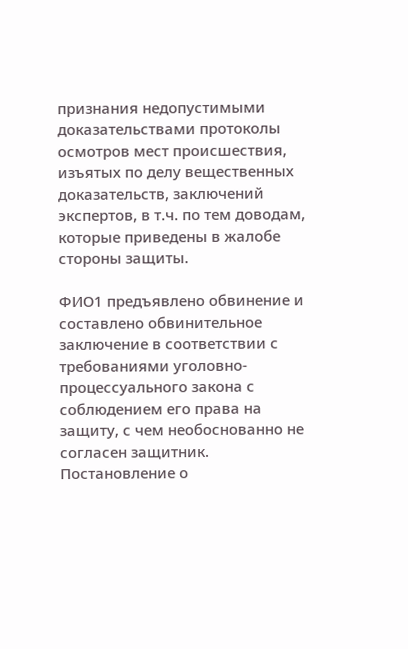признания недопустимыми доказательствами протоколы осмотров мест происшествия, изъятых по делу вещественных доказательств, заключений экспертов, в т.ч. по тем доводам, которые приведены в жалобе стороны защиты.

ФИО1 предъявлено обвинение и составлено обвинительное заключение в соответствии с требованиями уголовно-процессуального закона с соблюдением его права на защиту, с чем необоснованно не согласен защитник. Постановление о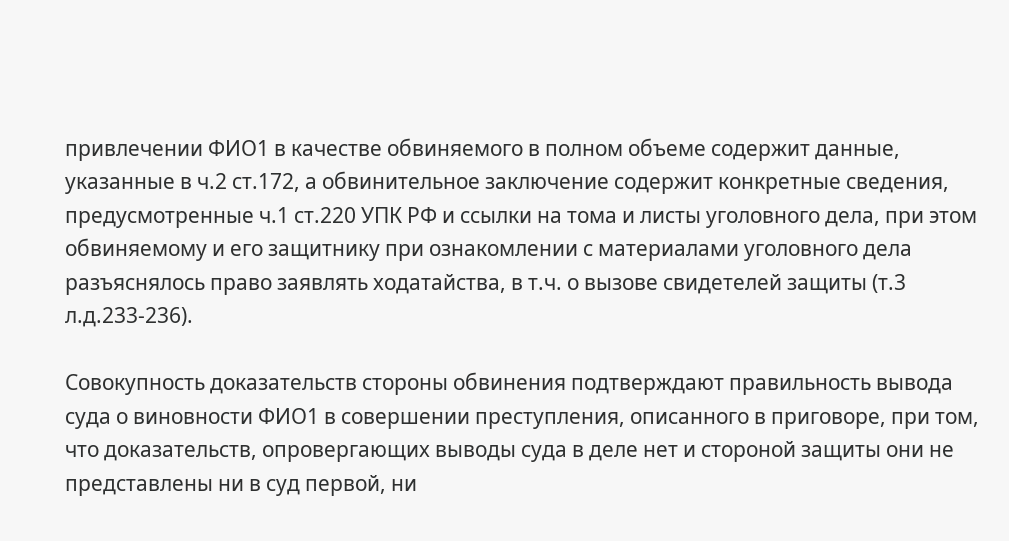привлечении ФИО1 в качестве обвиняемого в полном объеме содержит данные, указанные в ч.2 ст.172, а обвинительное заключение содержит конкретные сведения, предусмотренные ч.1 ст.220 УПК РФ и ссылки на тома и листы уголовного дела, при этом обвиняемому и его защитнику при ознакомлении с материалами уголовного дела разъяснялось право заявлять ходатайства, в т.ч. о вызове свидетелей защиты (т.3 л.д.233-236).

Совокупность доказательств стороны обвинения подтверждают правильность вывода суда о виновности ФИО1 в совершении преступления, описанного в приговоре, при том, что доказательств, опровергающих выводы суда в деле нет и стороной защиты они не представлены ни в суд первой, ни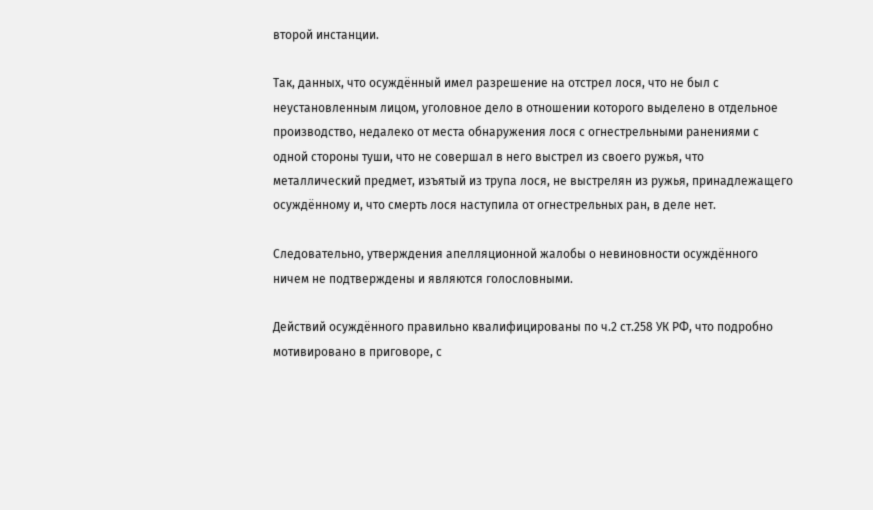второй инстанции.

Так, данных, что осуждённый имел разрешение на отстрел лося, что не был с неустановленным лицом, уголовное дело в отношении которого выделено в отдельное производство, недалеко от места обнаружения лося с огнестрельными ранениями с одной стороны туши, что не совершал в него выстрел из своего ружья, что металлический предмет, изъятый из трупа лося, не выстрелян из ружья, принадлежащего осуждённому и, что смерть лося наступила от огнестрельных ран, в деле нет.

Следовательно, утверждения апелляционной жалобы о невиновности осуждённого ничем не подтверждены и являются голословными.

Действий осуждённого правильно квалифицированы по ч.2 ст.258 УК РФ, что подробно мотивировано в приговоре, с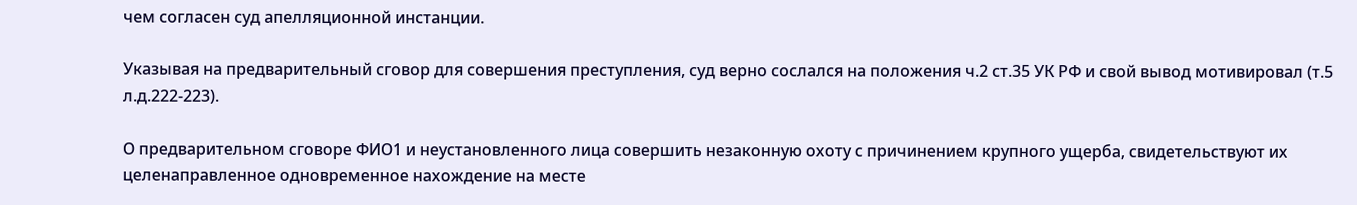чем согласен суд апелляционной инстанции.

Указывая на предварительный сговор для совершения преступления, суд верно сослался на положения ч.2 ст.35 УК РФ и свой вывод мотивировал (т.5 л.д.222-223).

О предварительном сговоре ФИО1 и неустановленного лица совершить незаконную охоту с причинением крупного ущерба, свидетельствуют их целенаправленное одновременное нахождение на месте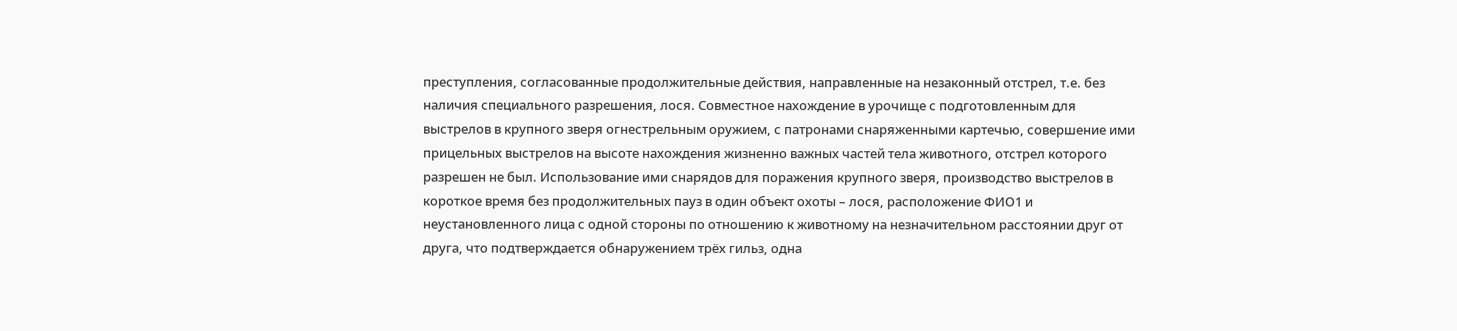преступления, согласованные продолжительные действия, направленные на незаконный отстрел, т.е. без наличия специального разрешения, лося. Совместное нахождение в урочище с подготовленным для выстрелов в крупного зверя огнестрельным оружием, с патронами снаряженными картечью, совершение ими прицельных выстрелов на высоте нахождения жизненно важных частей тела животного, отстрел которого разрешен не был. Использование ими снарядов для поражения крупного зверя, производство выстрелов в короткое время без продолжительных пауз в один объект охоты – лося, расположение ФИО1 и неустановленного лица с одной стороны по отношению к животному на незначительном расстоянии друг от друга, что подтверждается обнаружением трёх гильз, одна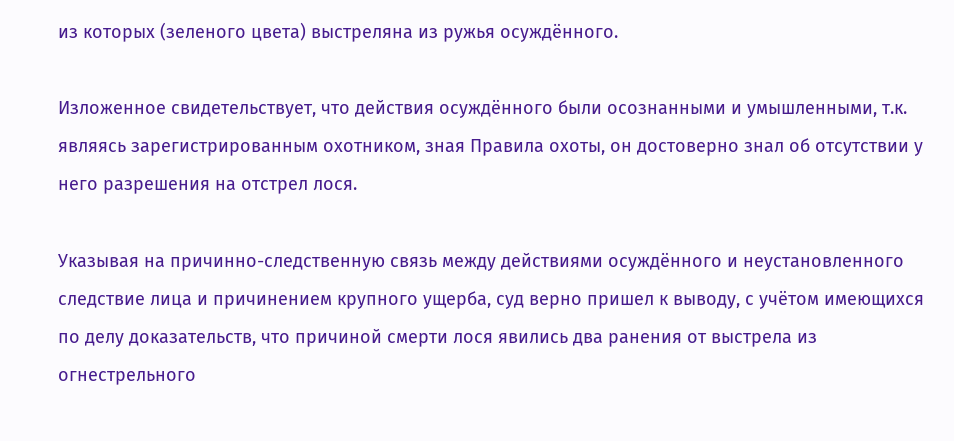из которых (зеленого цвета) выстреляна из ружья осуждённого.

Изложенное свидетельствует, что действия осуждённого были осознанными и умышленными, т.к. являясь зарегистрированным охотником, зная Правила охоты, он достоверно знал об отсутствии у него разрешения на отстрел лося.

Указывая на причинно-следственную связь между действиями осуждённого и неустановленного следствие лица и причинением крупного ущерба, суд верно пришел к выводу, с учётом имеющихся по делу доказательств, что причиной смерти лося явились два ранения от выстрела из огнестрельного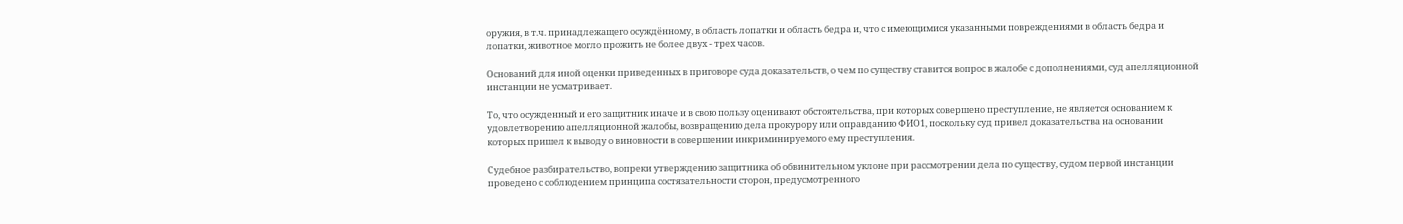оружия, в т.ч. принадлежащего осуждённому, в область лопатки и область бедра и, что с имеющимися указанными повреждениями в область бедра и лопатки, животное могло прожить не более двух - трех часов.

Оснований для иной оценки приведенных в приговоре суда доказательств, о чем по существу ставится вопрос в жалобе с дополнениями, суд апелляционной инстанции не усматривает.

То, что осужденный и его защитник иначе и в свою пользу оценивают обстоятельства, при которых совершено преступление, не является основанием к удовлетворению апелляционной жалобы, возвращению дела прокурору или оправданию ФИО1, поскольку суд привел доказательства на основании которых пришел к выводу о виновности в совершении инкриминируемого ему преступления.

Судебное разбирательство, вопреки утверждению защитника об обвинительном уклоне при рассмотрении дела по существу, судом первой инстанции проведено с соблюдением принципа состязательности сторон, предусмотренного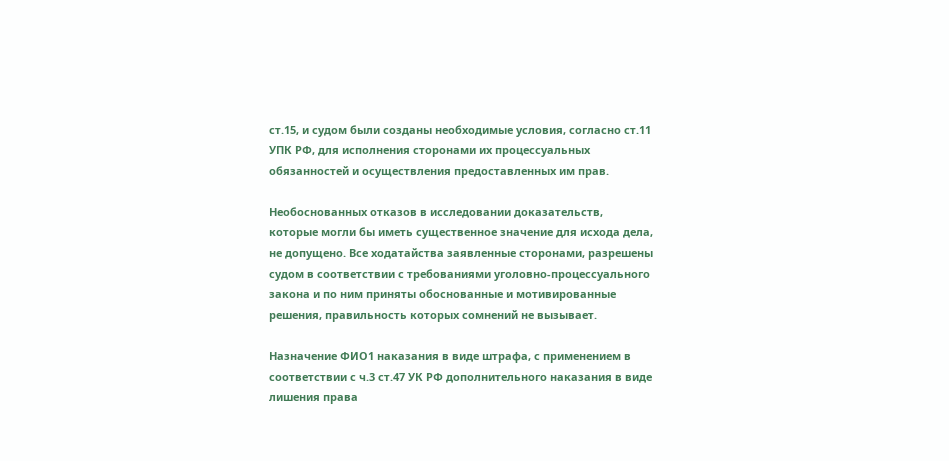ст.15, и судом были созданы необходимые условия, согласно ст.11 УПК РФ, для исполнения сторонами их процессуальных обязанностей и осуществления предоставленных им прав.

Необоснованных отказов в исследовании доказательств, которые могли бы иметь существенное значение для исхода дела, не допущено. Все ходатайства заявленные сторонами, разрешены судом в соответствии с требованиями уголовно-процессуального закона и по ним приняты обоснованные и мотивированные решения, правильность которых сомнений не вызывает.

Назначение ФИО1 наказания в виде штрафа, с применением в соответствии с ч.3 ст.47 УК РФ дополнительного наказания в виде лишения права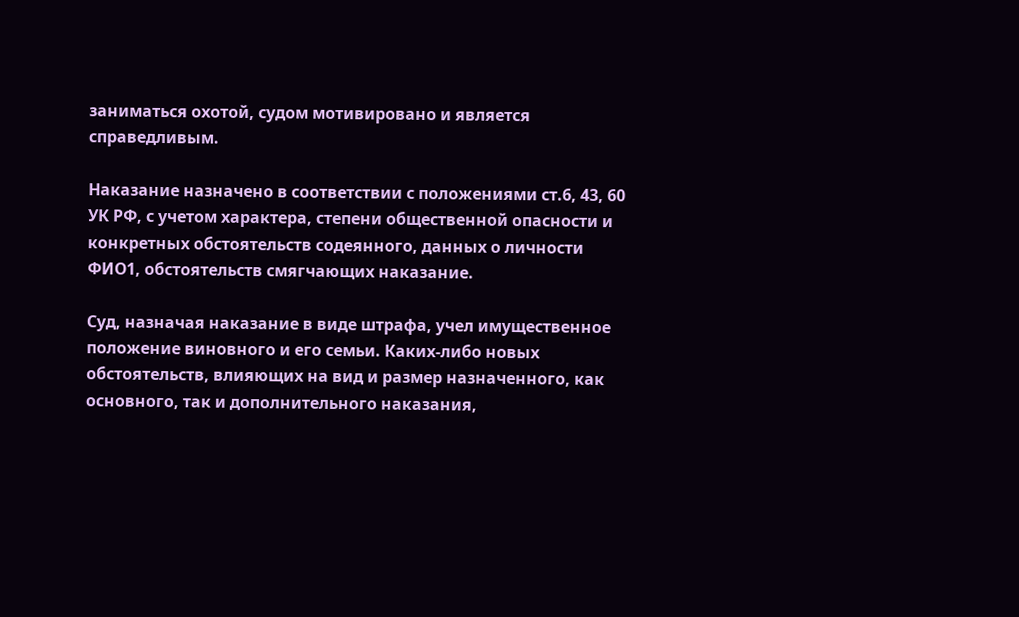заниматься охотой, судом мотивировано и является справедливым.

Наказание назначено в соответствии с положениями ст.6, 43, 60 УК РФ, с учетом характера, степени общественной опасности и конкретных обстоятельств содеянного, данных о личности ФИО1, обстоятельств смягчающих наказание.

Суд, назначая наказание в виде штрафа, учел имущественное положение виновного и его семьи. Каких-либо новых обстоятельств, влияющих на вид и размер назначенного, как основного, так и дополнительного наказания,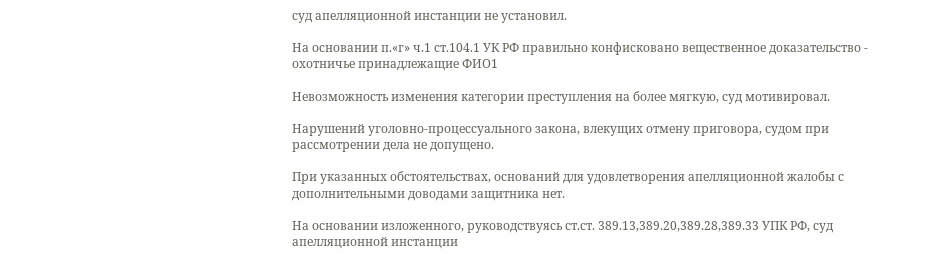суд апелляционной инстанции не установил.

На основании п.«г» ч.1 ст.104.1 УК РФ правильно конфисковано вещественное доказательство - охотничье принадлежащие ФИО1

Невозможность изменения категории преступления на более мягкую, суд мотивировал.

Нарушений уголовно-процессуального закона, влекущих отмену приговора, судом при рассмотрении дела не допущено.

При указанных обстоятельствах, оснований для удовлетворения апелляционной жалобы с дополнительными доводами защитника нет.

На основании изложенного, руководствуясь ст.ст. 389.13,389.20,389.28,389.33 УПК РФ, суд апелляционной инстанции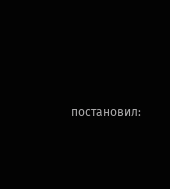постановил: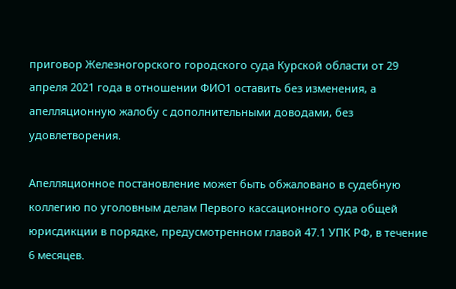приговор Железногорского городского суда Курской области от 29 апреля 2021 года в отношении ФИО1 оставить без изменения, а апелляционную жалобу с дополнительными доводами, без удовлетворения.

Апелляционное постановление может быть обжаловано в судебную коллегию по уголовным делам Первого кассационного суда общей юрисдикции в порядке, предусмотренном главой 47.1 УПК РФ, в течение 6 месяцев.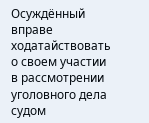Осуждённый вправе ходатайствовать о своем участии в рассмотрении уголовного дела судом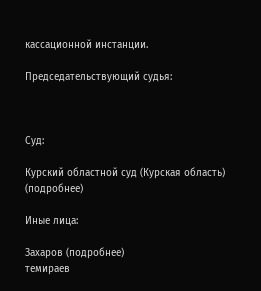кассационной инстанции.

Председательствующий судья:



Суд:

Курский областной суд (Курская область) (подробнее)

Иные лица:

Захаров (подробнее)
темираев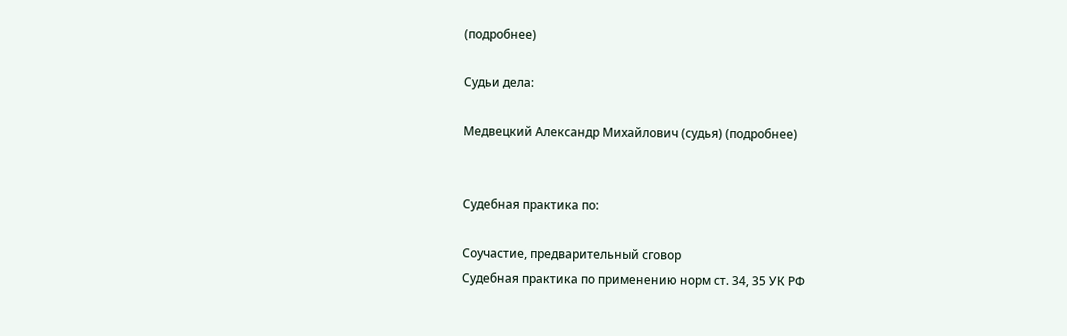(подробнее)

Судьи дела:

Медвецкий Александр Михайлович (судья) (подробнее)


Судебная практика по:

Соучастие, предварительный сговор
Судебная практика по применению норм ст. 34, 35 УК РФ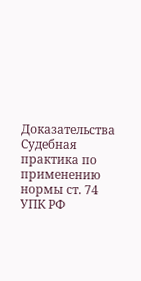Доказательства
Судебная практика по применению нормы ст. 74 УПК РФ